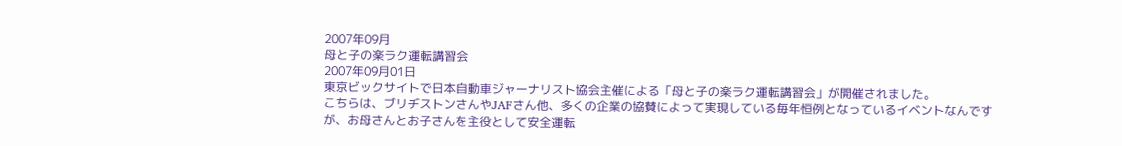2007年09月
母と子の楽ラク運転講習会
2007年09月01日
東京ビックサイトで日本自動車ジャーナリスト協会主催による「母と子の楽ラク運転講習会」が開催されました。
こちらは、ブリヂストンさんやJAFさん他、多くの企業の協賛によって実現している毎年恒例となっているイベントなんですが、お母さんとお子さんを主役として安全運転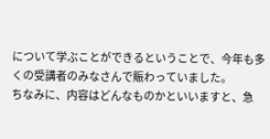について学ぶことができるということで、今年も多くの受講者のみなさんで賑わっていました。
ちなみに、内容はどんなものかといいますと、急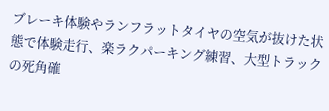ブレーキ体験やランフラットタイヤの空気が抜けた状態で体験走行、楽ラクパーキング練習、大型トラックの死角確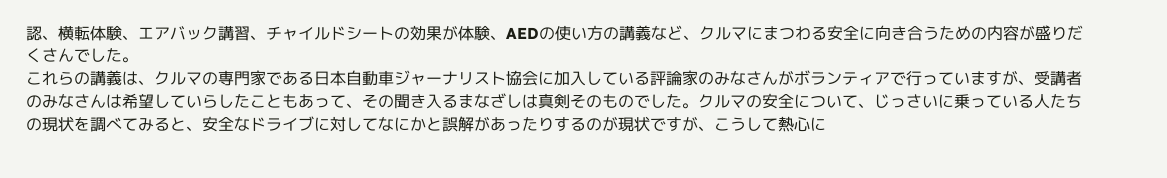認、横転体験、エアバック講習、チャイルドシートの効果が体験、AEDの使い方の講義など、クルマにまつわる安全に向き合うための内容が盛りだくさんでした。
これらの講義は、クルマの専門家である日本自動車ジャーナリスト協会に加入している評論家のみなさんがボランティアで行っていますが、受講者のみなさんは希望していらしたこともあって、その聞き入るまなざしは真剣そのものでした。クルマの安全について、じっさいに乗っている人たちの現状を調べてみると、安全なドライブに対してなにかと誤解があったりするのが現状ですが、こうして熱心に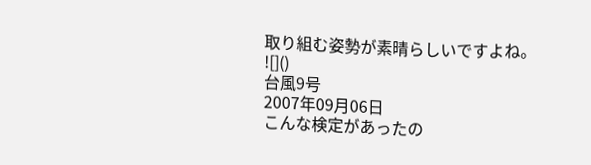取り組む姿勢が素晴らしいですよね。
![]()
台風9号
2007年09月06日
こんな検定があったの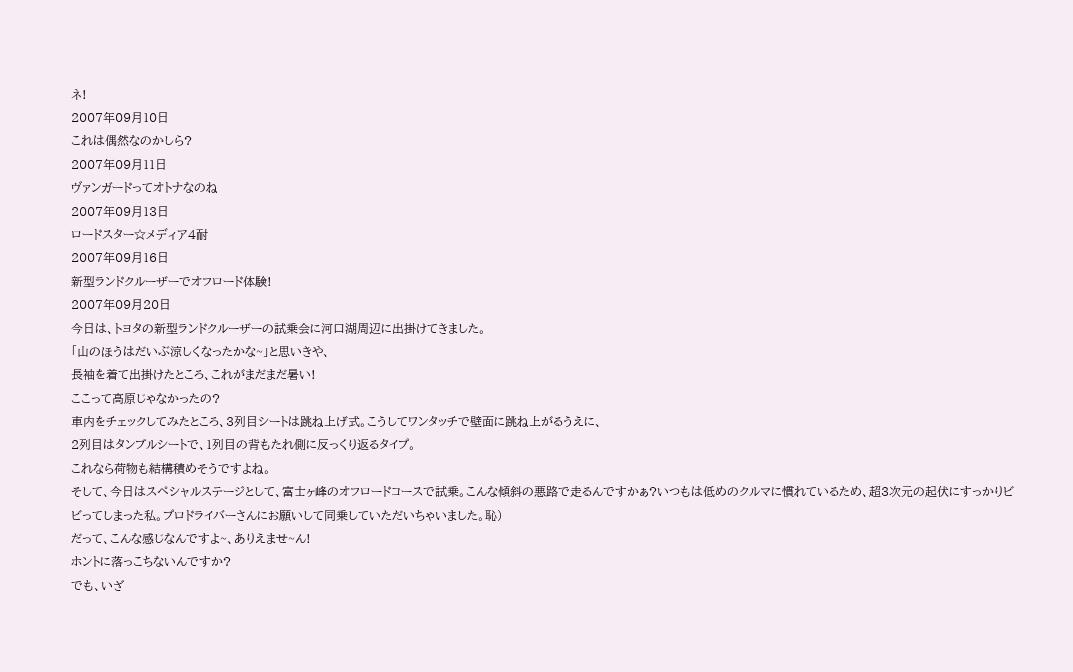ネ!
2007年09月10日
これは偶然なのかしら?
2007年09月11日
ヴァンガードってオトナなのね
2007年09月13日
ロードスター☆メディア4耐
2007年09月16日
新型ランドクルーザーでオフロード体験!
2007年09月20日
今日は、トヨタの新型ランドクルーザーの試乗会に河口湖周辺に出掛けてきました。
「山のほうはだいぶ涼しくなったかな~」と思いきや、
長袖を着て出掛けたところ、これがまだまだ暑い!
ここって高原じゃなかったの?
車内をチェックしてみたところ、3列目シートは跳ね上げ式。こうしてワンタッチで壁面に跳ね上がるうえに、
2列目はタンブルシートで、1列目の背もたれ側に反っくり返るタイプ。
これなら荷物も結構積めそうですよね。
そして、今日はスペシャルステージとして、富士ヶ峰のオフロードコースで試乗。こんな傾斜の悪路で走るんですかぁ?いつもは低めのクルマに慣れているため、超3次元の起伏にすっかりビビってしまった私。プロドライバーさんにお願いして同乗していただいちゃいました。恥)
だって、こんな感じなんですよ~、ありえませ~ん!
ホントに落っこちないんですか?
でも、いざ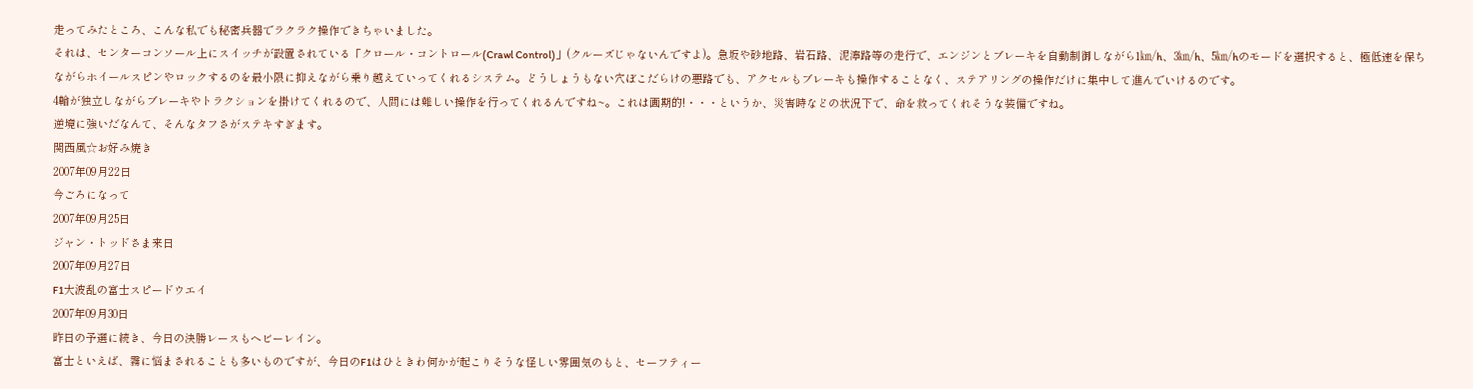走ってみたところ、こんな私でも秘密兵器でラクラク操作できちゃいました。
それは、センターコンソール上にスイッチが設置されている「クロール・コントロール(Crawl Control)」(クルーズじゃないんですよ)。急坂や砂地路、岩石路、泥濘路等の走行で、エンジンとブレーキを自動制御しながら1㎞/h、3㎞/h、5㎞/hのモードを選択すると、極低速を保ちながらホイールスピンやロックするのを最小限に抑えながら乗り越えていってくれるシステム。どうしょうもない穴ぼこだらけの悪路でも、アクセルもブレーキも操作することなく、ステアリングの操作だけに集中して進んでいけるのです。
4輪が独立しながらブレーキやトラクションを掛けてくれるので、人間には難しい操作を行ってくれるんですね~。これは画期的!・・・というか、災害時などの状況下で、命を救ってくれそうな装備ですね。
逆境に強いだなんて、そんなタフさがステキすぎます。
関西風☆お好み焼き
2007年09月22日
今ごろになって
2007年09月25日
ジャン・トッドさま来日
2007年09月27日
F1大波乱の富士スピードウエイ
2007年09月30日
昨日の予選に続き、今日の決勝レースもヘビーレイン。
富士といえば、霧に悩まされることも多いものですが、今日のF1はひときわ何かが起こりそうな怪しい雰囲気のもと、セーフティー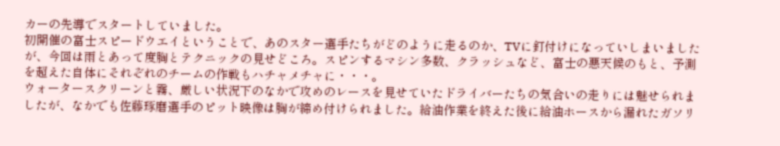カーの先導でスタートしていました。
初開催の富士スピードウエイということで、あのスター選手たちがどのように走るのか、TVに釘付けになっていしまいましたが、今回は雨とあって度胸とテクニックの見せどころ。スピンするマシン多数、クラッシュなど、富士の悪天候のもと、予測を超えた自体にそれぞれのチームの作戦もハチャメチャに・・・。
ウォータースクリーンと霧、厳しい状況下のなかで攻めのレースを見せていたドライバーたちの気合いの走りには魅せられましたが、なかでも佐藤琢磨選手のピット映像は胸が締め付けられました。給油作業を終えた後に給油ホースから漏れたガソリ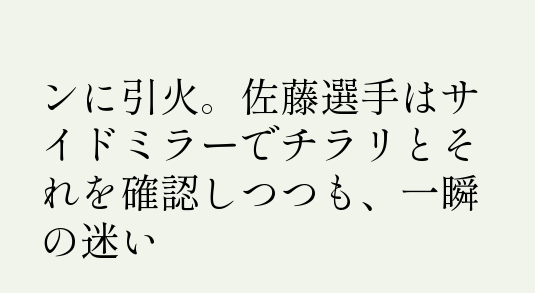ンに引火。佐藤選手はサイドミラーでチラリとそれを確認しつつも、一瞬の迷い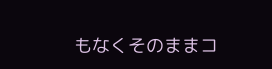もなくそのままコ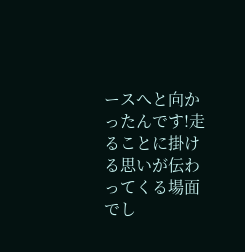ースへと向かったんです!走ることに掛ける思いが伝わってくる場面でし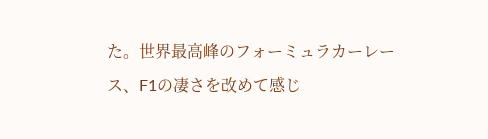た。世界最高峰のフォーミュラカーレース、F1の凄さを改めて感じ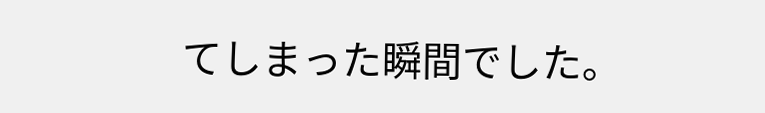てしまった瞬間でした。